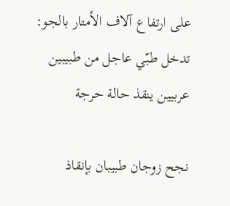على ارتفاع آلاف الأمتار بالجو: تدخل طبّي عاجل من طبيبين عربيين ينقذ حالة حرجة

نجح زوجان طبيبان بإنقاذ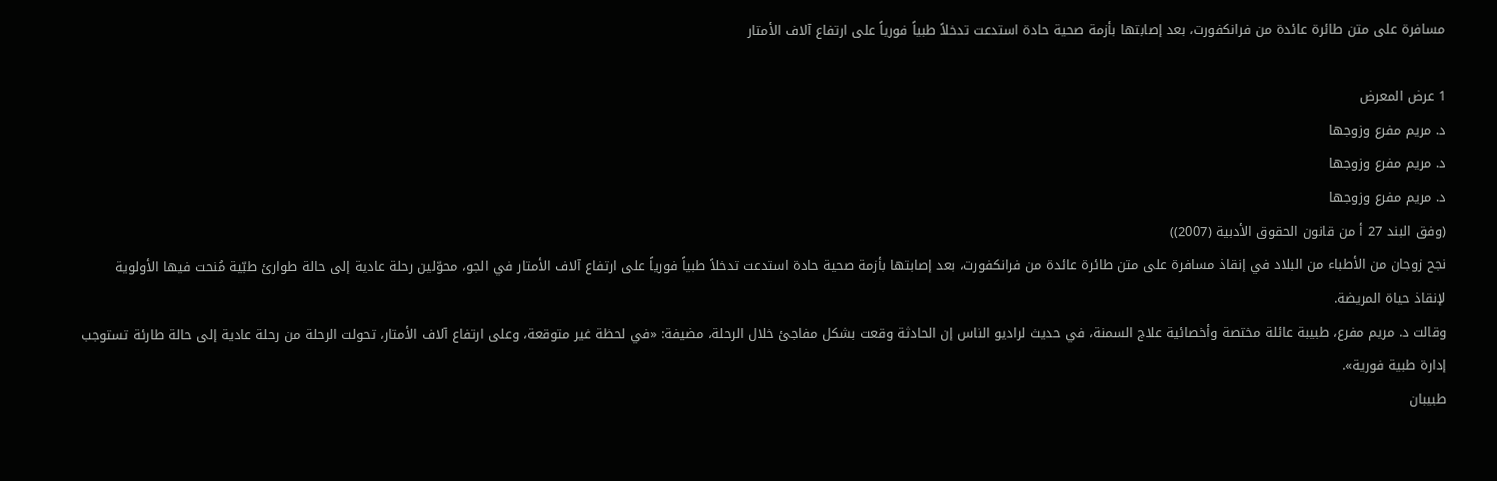مسافرة على متن طائرة عائدة من فرانكفورت، بعد إصابتها بأزمة صحية حادة استدعت تدخلاً طبياً فورياً على ارتفاع آلاف الأمتار

1 عرض المعرض
د. مريم مفرع وزوجها
د. مريم مفرع وزوجها
د. مريم مفرع وزوجها
(وفق البند 27 أ من قانون الحقوق الأدبية (2007))
نجح زوجان من الأطباء من البلاد في إنقاذ مسافرة على متن طائرة عائدة من فرانكفورت، بعد إصابتها بأزمة صحية حادة استدعت تدخلاً طبياً فورياً على ارتفاع آلاف الأمتار في الجو، محوّلين رحلة عادية إلى حالة طوارئ طبّية مُنحت فيها الأولوية لإنقاذ حياة المريضة.
وقالت د. مريم مفرع، طبيبة عائلة مختصة وأخصائية علاج السمنة، في حديث لراديو الناس إن الحادثة وقعت بشكل مفاجئ خلال الرحلة، مضيفة: «في لحظة غير متوقعة، وعلى ارتفاع آلاف الأمتار، تحولت الرحلة من رحلة عادية إلى حالة طارئة تستوجب إدارة طبية فورية».
طبيبان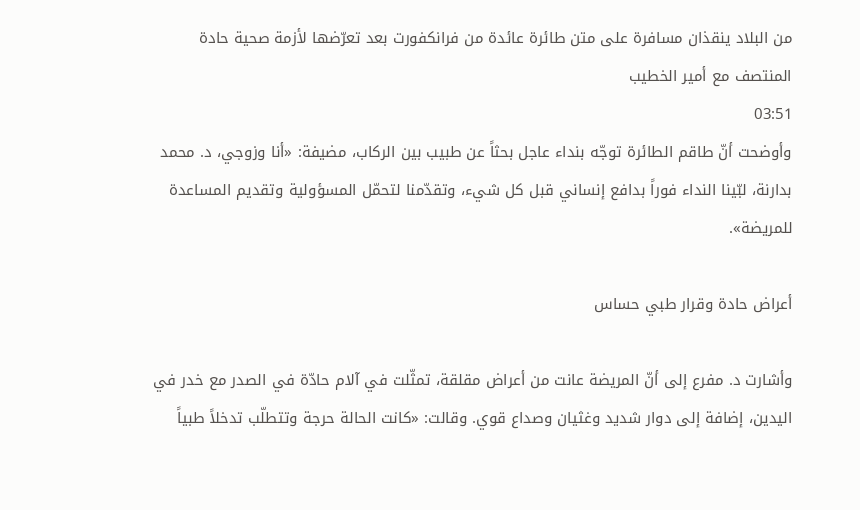من البلاد ينقذان مسافرة على متن طائرة عائدة من فرانكفورت بعد تعرّضها لأزمة صحية حادة
المنتصف مع أمير الخطيب
03:51
وأوضحت أنّ طاقم الطائرة توجّه بنداء عاجل بحثاً عن طبيب بين الركاب، مضيفة: «أنا وزوجي، د. محمد بدارنة، لبّينا النداء فوراً بدافع إنساني قبل كل شيء، وتقدّمنا لتحمّل المسؤولية وتقديم المساعدة للمريضة».

أعراض حادة وقرار طبي حساس

وأشارت د. مفرع إلى أنّ المريضة عانت من أعراض مقلقة، تمثّلت في آلام حادّة في الصدر مع خدر في اليدين، إضافة إلى دوار شديد وغثيان وصداع قوي. وقالت: «كانت الحالة حرجة وتتطلّب تدخلاً طبياً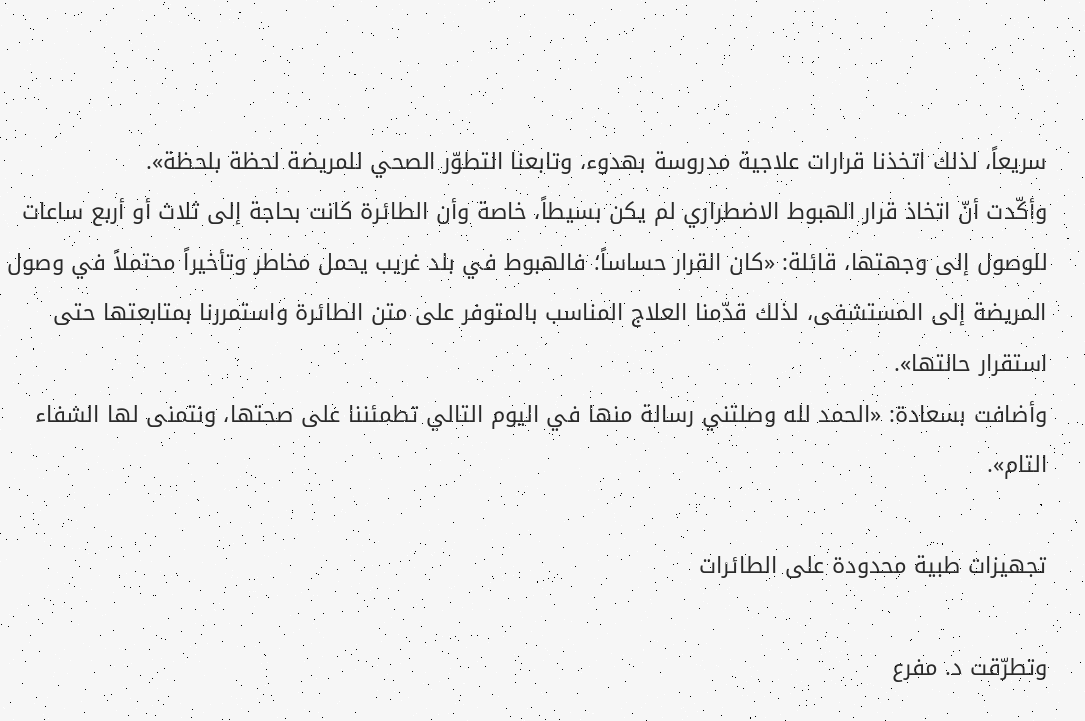سريعاً، لذلك اتخذنا قرارات علاجية مدروسة بهدوء، وتابعنا التطوّر الصحي للمريضة لحظة بلحظة».
وأكّدت أنّ اتخاذ قرار الهبوط الاضطراري لم يكن بسيطاً، خاصة وأن الطائرة كانت بحاجة إلى ثلاث أو أربع ساعات للوصول إلى وجهتها، قائلة: «كان القرار حساساً؛ فالهبوط في بلد غريب يحمل مخاطر وتأخيراً محتملاً في وصول المريضة إلى المستشفى، لذلك قدّمنا العلاج المناسب بالمتوفر على متن الطائرة واستمررنا بمتابعتها حتى استقرار حالتها».
وأضافت بسعادة: «الحمد لله وصلتني رسالة منها في اليوم التالي تطمئننا على صحتها، ونتمنى لها الشفاء التام».

تجهيزات طبية محدودة على الطائرات

وتطرّقت د. مفرع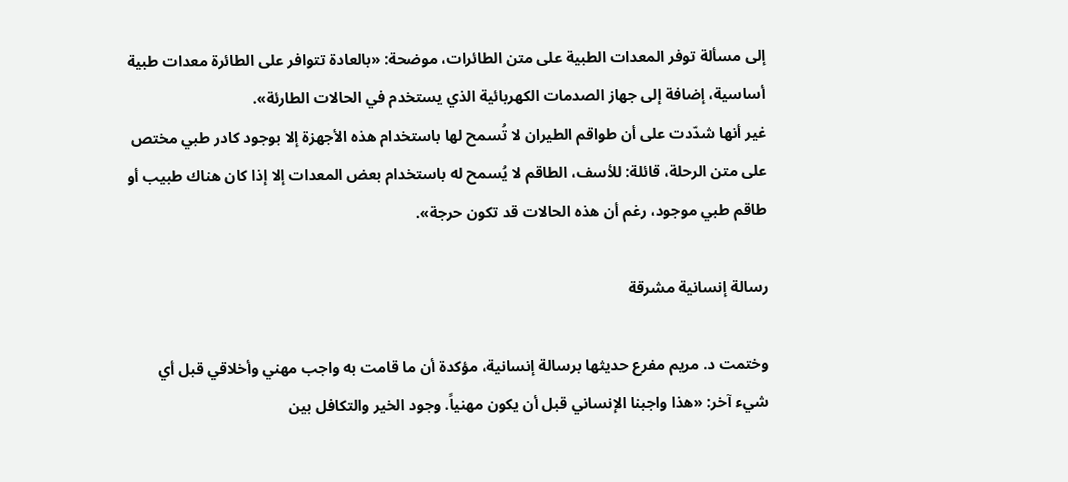إلى مسألة توفر المعدات الطبية على متن الطائرات، موضحة: «بالعادة تتوافر على الطائرة معدات طبية أساسية، إضافة إلى جهاز الصدمات الكهربائية الذي يستخدم في الحالات الطارئة».
غير أنها شدّدت على أن طواقم الطيران لا تُسمح لها باستخدام هذه الأجهزة إلا بوجود كادر طبي مختص على متن الرحلة، قائلة: للأسف، الطاقم لا يُسمح له باستخدام بعض المعدات إلا إذا كان هناك طبيب أو طاقم طبي موجود، رغم أن هذه الحالات قد تكون حرجة».

رسالة إنسانية مشرقة

وختمت د. مريم مفرع حديثها برسالة إنسانية، مؤكدة أن ما قامت به واجب مهني وأخلاقي قبل أي شيء آخر: «هذا واجبنا الإنساني قبل أن يكون مهنياً. وجود الخير والتكافل بين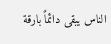الناس يبقى دائماً بارقة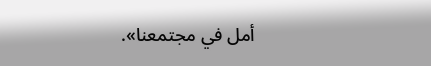أمل في مجتمعنا».